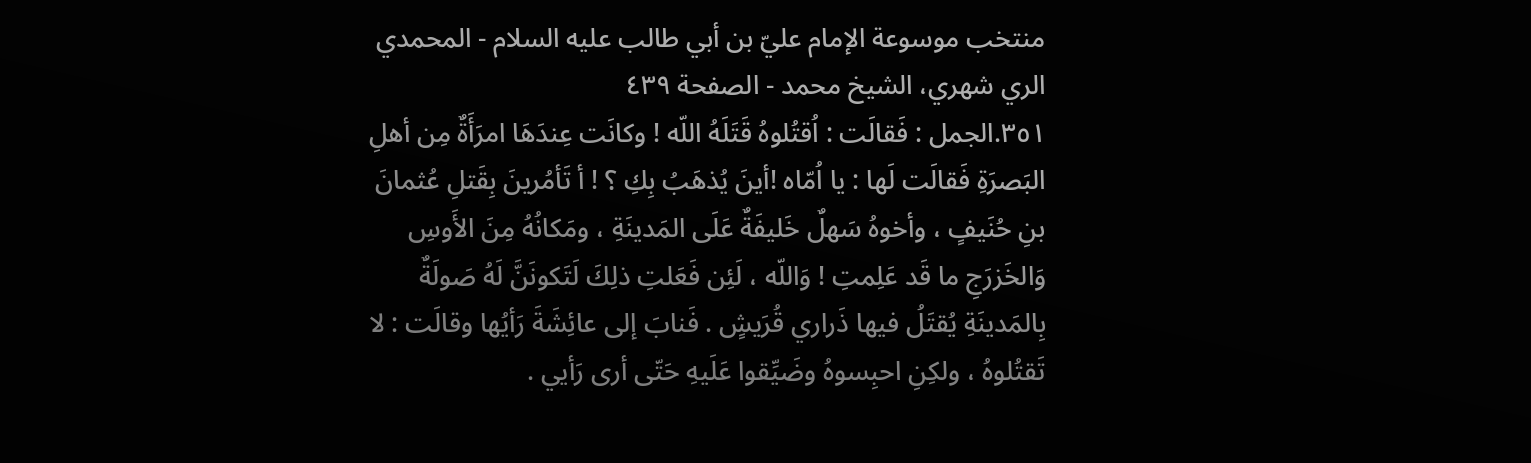منتخب موسوعة الإمام عليّ بن أبي طالب عليه السلام - المحمدي الري شهري، الشيخ محمد - الصفحة ٤٣٩
٣٥١.الجمل : فَقالَت : اُقتُلوهُ قَتَلَهُ اللّه ! وكانَت عِندَهَا امرَأَةٌ مِن أهلِ البَصرَةِ فَقالَت لَها : يا اُمّاه !أينَ يُذهَبُ بِكِ ؟ ! أ تَأمُرينَ بِقَتلِ عُثمانَ بنِ حُنَيفٍ ، وأخوهُ سَهلٌ خَليفَةٌ عَلَى المَدينَةِ ، ومَكانُهُ مِنَ الأَوسِ وَالخَزرَجِ ما قَد عَلِمتِ ! وَاللّه ، لَئِن فَعَلتِ ذلِكَ لَتَكونَنَّ لَهُ صَولَةٌ بِالمَدينَةِ يُقتَلُ فيها ذَراري قُرَيشٍ . فَنابَ إلى عائِشَةَ رَأيُها وقالَت : لا تَقتُلوهُ ، ولكِنِ احبِسوهُ وضَيِّقوا عَلَيهِ حَتّى أرى رَأيي .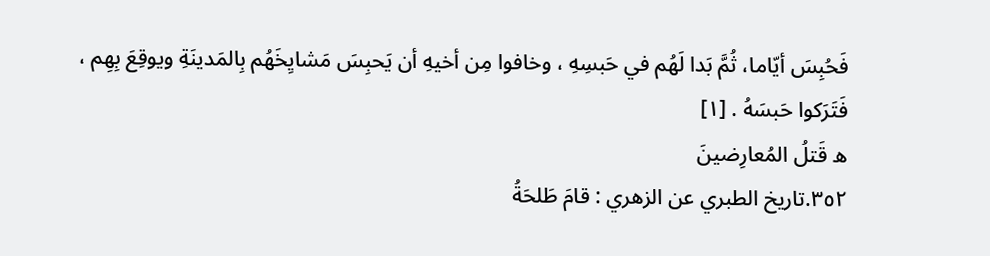فَحُبِسَ أيّاما، ثُمَّ بَدا لَهُم في حَبسِهِ ، وخافوا مِن أخيهِ أن يَحبِسَ مَشايِخَهُم بِالمَدينَةِ ويوقِعَ بِهِم ، فَتَرَكوا حَبسَهُ . [١]
ه قَتلُ المُعارِضينَ
٣٥٢.تاريخ الطبري عن الزهري : قامَ طَلحَةُ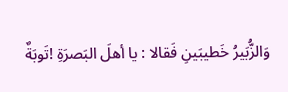وَالزُّبَيرُ خَطيبَينِ فَقالا : يا أهلَ البَصرَةِ !تَوبَةٌ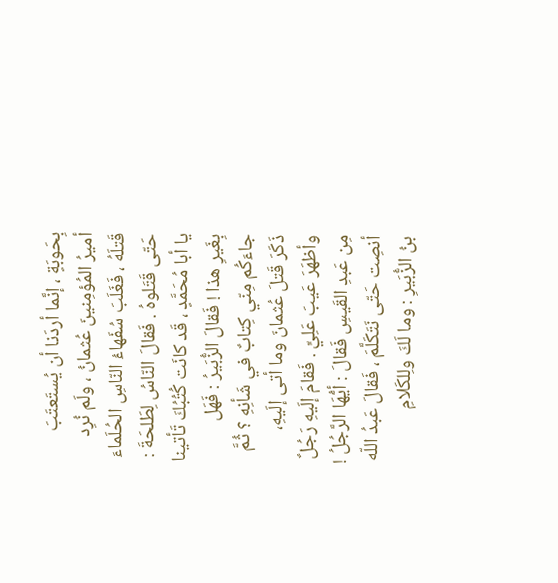بِحَوبَةٍ ، إنَّما أردَنا أن يُستَعتَبَ أميرُ المُؤمِنينَ عُثمانُ ، ولَم نُرِد قَتلَهُ ، فَغَلَبَ سُفَهاءُ النّاسِ الحُلَماءَ حَتّى قَتَلوهُ . فَقالَ النّاسُ لِطَلحَةَ : يا أبا مُحَمَّدٍ ، قَد كانَت كُتُبُكَ تَأتينا بِغَيرِ هذا ! فَقالَ الزُّبَيرُ : فَهَل جاءَكُم مِنّي كِتابٌ في شَأنِهِ ؟ ثُمَّ ذَكَرَ قَتلَ عُثمانَ وما أتى إلَيهِ، وأظهَرَ عَيبَ عَلِيٍّ . فَقامَ إلَيهِ رَجُلٌ مِن عَبدِ القَيسِ فَقالَ : أيُّهَا الرَّجُلُ ! أنصِت حَتّى نَتَكَلَّمَ ، فَقالَ عَبدُ اللّه بنُ الزُّبَيرِ : وما لَكَ ولِلكَلامِ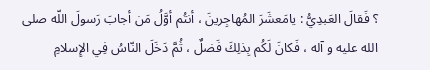؟ فَقالَ العَبدِيُّ : يامَعشَرَ المُهاجِرينَ ، أنتُم أوَّلُ مَن أجابَ رَسولَ اللّه صلى الله عليه و آله ، فَكانَ لَكُم بِذلِكَ فَضلٌ ، ثُمَّ دَخَلَ النّاسُ فِي الإِسلامِ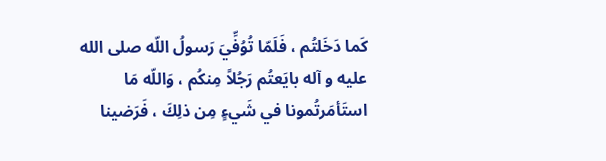كَما دَخَلتُم ، فَلَمّا تُوُفِّيَ رَسولُ اللّه صلى الله عليه و آله بايَعتُم رَجُلاً مِنكُم ، وَاللّه مَا استَأمَرتُمونا في شَيءٍ مِن ذلِكَ ، فَرَضينا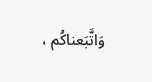وَاتَّبَعناكُم ،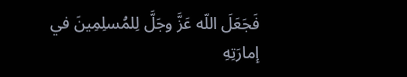فَجَعَلَ اللّه عَزَّ وجَلَّ لِلمُسلِمِينَ في إمارَتِهِ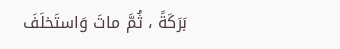بَرَكَةً ، ثُمَّ ماتَ وَاستَخلَفَ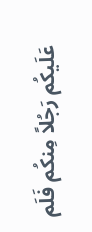عَلَيكُم رَجُلاً مِنكُم فَلَم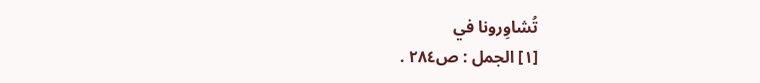تُشاوِرونا في
[١] الجمل : ص٢٨٤ .